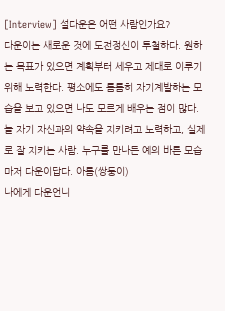[Interview] 설다운은 어떤 사람인가요?
다운이는 새로운 것에 도전정신이 투철하다. 원하는 목표가 있으면 계획부터 세우고 제대로 이루기 위해 노력한다. 평소에도 틈틈히 자기계발하는 모습을 보고 있으면 나도 모르게 배우는 점이 많다. 늘 자기 자신과의 약속을 지키려고 노력하고, 실제로 잘 지키는 사람. 누구를 만나든 예의 바른 모습마저 다운이답다. 아름(쌍둥이)
나에게 다운언니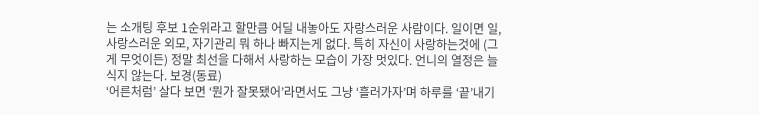는 소개팅 후보 1순위라고 할만큼 어딜 내놓아도 자랑스러운 사람이다. 일이면 일, 사랑스러운 외모, 자기관리 뭐 하나 빠지는게 없다. 특히 자신이 사랑하는것에 (그게 무엇이든) 정말 최선을 다해서 사랑하는 모습이 가장 멋있다. 언니의 열정은 늘 식지 않는다. 보경(동료)
‘어른처럼’ 살다 보면 ‘뭔가 잘못됐어’라면서도 그냥 ‘흘러가자’며 하루를 ‘끝’내기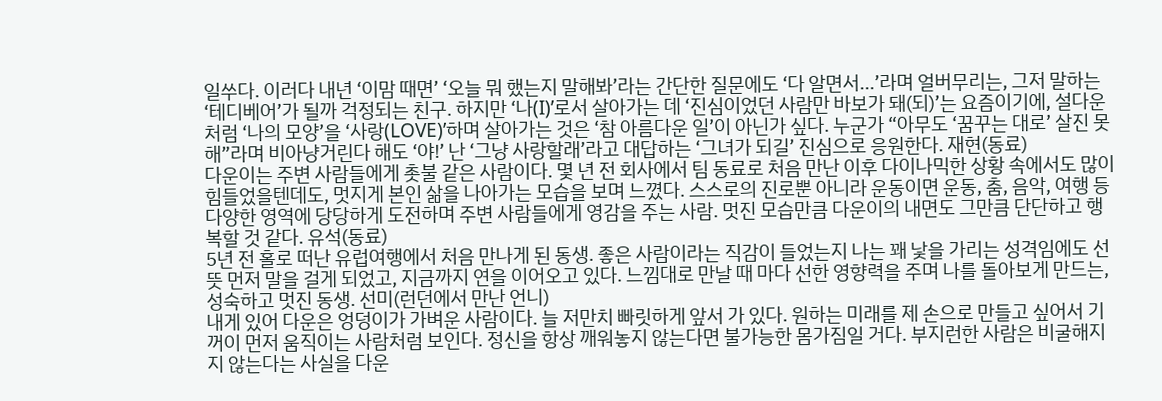일쑤다. 이러다 내년 ‘이맘 때면’ ‘오늘 뭐 했는지 말해봐’라는 간단한 질문에도 ‘다 알면서...’라며 얼버무리는, 그저 말하는 ‘테디베어’가 될까 걱정되는 친구. 하지만 ‘나(I)’로서 살아가는 데 ‘진심이었던 사람만 바보가 돼(되)’는 요즘이기에, 설다운처럼 ‘나의 모양’을 ‘사랑(LOVE)’하며 살아가는 것은 ‘참 아름다운 일’이 아닌가 싶다. 누군가 “아무도 ‘꿈꾸는 대로’ 살진 못해”라며 비아냥거린다 해도 ‘야!’ 난 ‘그냥 사랑할래’라고 대답하는 ‘그녀가 되길’ 진심으로 응원한다. 재현(동료)
다운이는 주변 사람들에게 촛불 같은 사람이다. 몇 년 전 회사에서 팀 동료로 처음 만난 이후 다이나믹한 상황 속에서도 많이 힘들었을텐데도, 멋지게 본인 삶을 나아가는 모습을 보며 느꼈다. 스스로의 진로뿐 아니라 운동이면 운동, 춤, 음악, 여행 등 다양한 영역에 당당하게 도전하며 주변 사람들에게 영감을 주는 사람. 멋진 모습만큼 다운이의 내면도 그만큼 단단하고 행복할 것 같다. 유석(동료)
5년 전 홀로 떠난 유럽여행에서 처음 만나게 된 동생. 좋은 사람이라는 직감이 들었는지 나는 꽤 낯을 가리는 성격임에도 선뜻 먼저 말을 걸게 되었고, 지금까지 연을 이어오고 있다. 느낌대로 만날 때 마다 선한 영향력을 주며 나를 돌아보게 만드는, 성숙하고 멋진 동생. 선미(런던에서 만난 언니)
내게 있어 다운은 엉덩이가 가벼운 사람이다. 늘 저만치 빠릿하게 앞서 가 있다. 원하는 미래를 제 손으로 만들고 싶어서 기꺼이 먼저 움직이는 사람처럼 보인다. 정신을 항상 깨워놓지 않는다면 불가능한 몸가짐일 거다. 부지런한 사람은 비굴해지지 않는다는 사실을 다운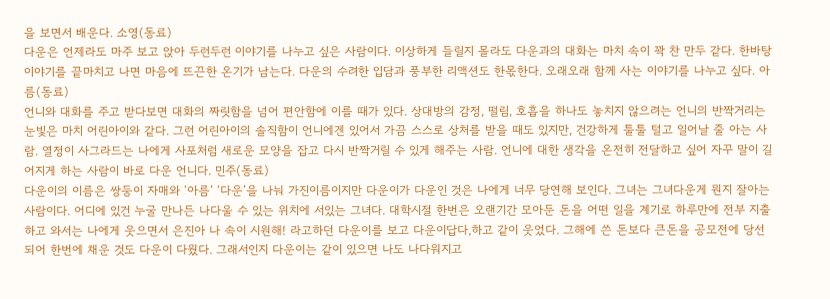을 보면서 배운다. 소영(동료)
다운은 언제라도 마주 보고 앉아 두런두런 이야기를 나누고 싶은 사람이다. 이상하게 들릴지 몰라도 다운과의 대화는 마치 속이 꽉 찬 만두 같다. 한바탕 이야기를 끝마치고 나면 마음에 뜨끈한 온기가 남는다. 다운의 수려한 입담과 풍부한 리액션도 한몫한다. 오래오래 함께 사는 이야기를 나누고 싶다. 아름(동료)
언니와 대화를 주고 받다보면 대화의 짜릿함을 넘어 편안함에 이를 때가 있다. 상대방의 감정, 떨림, 호흡을 하나도 놓치지 않으려는 언니의 반짝거리는 눈빛은 마치 어린아이와 같다. 그런 어린아이의 솔직함이 언니에겐 있어서 가끔 스스로 상처를 받을 때도 있지만, 건강하게 툴툴 털고 일어날 줄 아는 사람. 열정이 사그라드는 나에게 사포처럼 새로운 모양을 잡고 다시 반짝거릴 수 있게 해주는 사람. 언니에 대한 생각을 온전히 전달하고 싶어 자꾸 말이 길어지게 하는 사람이 바로 다운 언니다. 민주(동료)
다운이의 이름은 쌍둥이 자매와 ‘아름’ ‘다운’을 나눠 가진이름이지만 다운이가 다운인 것은 나에게 너무 당연해 보인다. 그녀는 그녀다운게 뭔지 잘아는 사람이다. 어디에 있건 누굴 만나든 나다울 수 있는 위치에 서있는 그녀다. 대학시절 한번은 오랜기간 모아둔 돈을 어떤 일을 계기로 하루만에 전부 지출하고 와서는 나에게 웃으면서 은진아 나 속이 시원해! 라고하던 다운이를 보고 다운이답다,하고 같이 웃었다. 그해에 쓴 돈보다 큰돈을 공모전에 당선되어 한번에 채운 것도 다운이 다웠다. 그래서인지 다운이는 같이 있으면 나도 나다워지고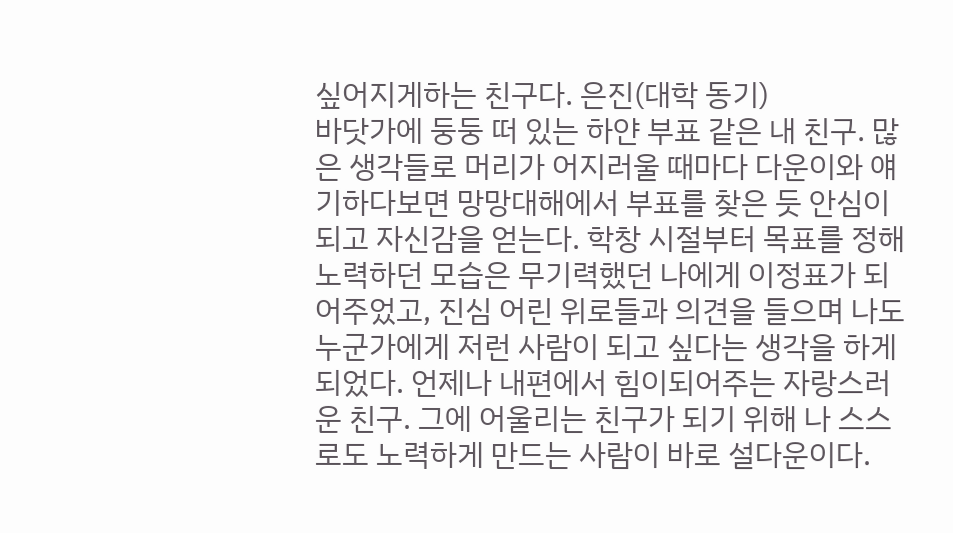싶어지게하는 친구다. 은진(대학 동기)
바닷가에 둥둥 떠 있는 하얀 부표 같은 내 친구. 많은 생각들로 머리가 어지러울 때마다 다운이와 얘기하다보면 망망대해에서 부표를 찾은 듯 안심이 되고 자신감을 얻는다. 학창 시절부터 목표를 정해 노력하던 모습은 무기력했던 나에게 이정표가 되어주었고, 진심 어린 위로들과 의견을 들으며 나도 누군가에게 저런 사람이 되고 싶다는 생각을 하게 되었다. 언제나 내편에서 힘이되어주는 자랑스러운 친구. 그에 어울리는 친구가 되기 위해 나 스스로도 노력하게 만드는 사람이 바로 설다운이다.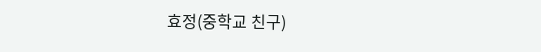효정(중학교 친구)